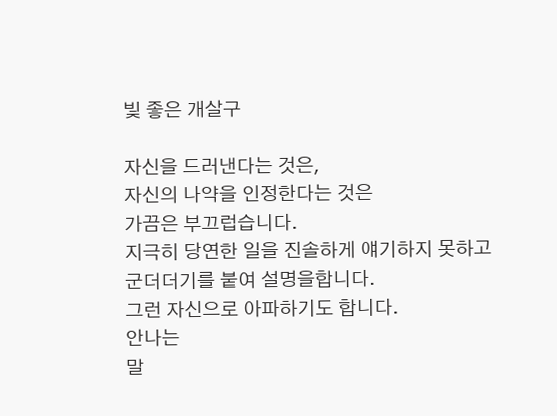빛 좋은 개살구

자신을 드러낸다는 것은,
자신의 나약을 인정한다는 것은
가끔은 부끄럽습니다.
지극히 당연한 일을 진솔하게 얘기하지 못하고
군더더기를 붙여 설명을합니다.
그런 자신으로 아파하기도 합니다.
안나는
말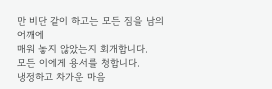만 비단 같이 하고는 모든 짐을 남의 어깨에
매워 놓지 않았는지 회개합니다.
모든 이에게 용서를 청합니다.
냉정하고 차가운 마음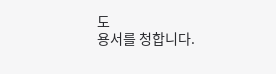도
용서를 청합니다.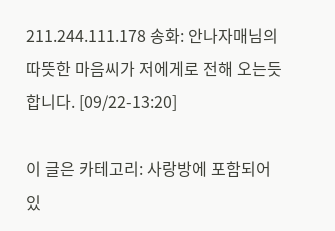211.244.111.178 송화: 안나자매님의 따뜻한 마음씨가 저에게로 전해 오는듯합니다. [09/22-13:20]

이 글은 카테고리: 사랑방에 포함되어 있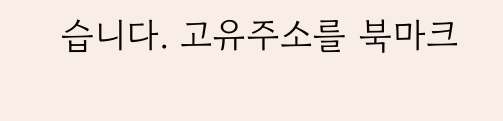습니다. 고유주소를 북마크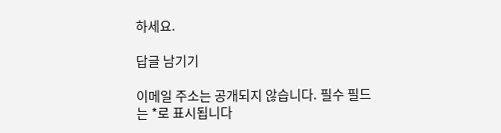하세요.

답글 남기기

이메일 주소는 공개되지 않습니다. 필수 필드는 *로 표시됩니다